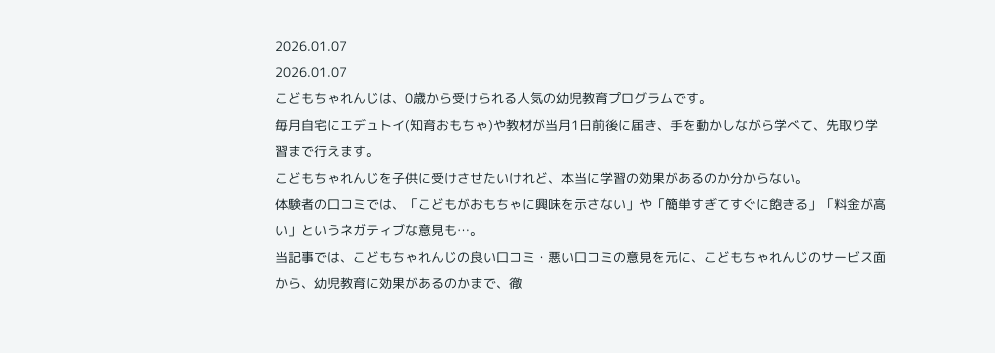2026.01.07
2026.01.07
こどもちゃれんじは、0歳から受けられる人気の幼児教育プログラムです。
毎月自宅にエデュトイ(知育おもちゃ)や教材が当月1日前後に届き、手を動かしながら学べて、先取り学習まで行えます。
こどもちゃれんじを子供に受けさせたいけれど、本当に学習の効果があるのか分からない。
体験者の口コミでは、「こどもがおもちゃに興味を示さない」や「簡単すぎてすぐに飽きる」「料金が高い」というネガティブな意見も…。
当記事では、こどもちゃれんじの良い口コミ・悪い口コミの意見を元に、こどもちゃれんじのサービス面から、幼児教育に効果があるのかまで、徹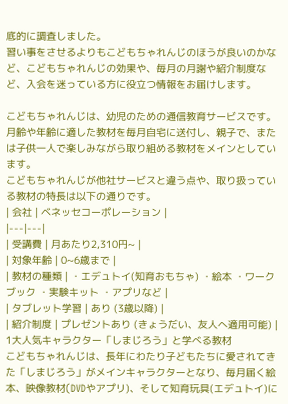底的に調査しました。
習い事をさせるよりもこどもちゃれんじのほうが良いのかなど、こどもちゃれんじの効果や、毎月の月謝や紹介制度など、入会を迷っている方に役立つ情報をお届けします。

こどもちゃれんじは、幼児のための通信教育サービスです。
月齢や年齢に適した教材を毎月自宅に送付し、親子で、または子供一人で楽しみながら取り組める教材をメインとしています。
こどもちゃれんじが他社サービスと違う点や、取り扱っている教材の特長は以下の通りです。
| 会社 | ベネッセコーポレーション |
|---|---|
| 受講費 | 月あたり2,310円~ |
| 対象年齢 | 0~6歳まで |
| 教材の種類 | ・エデュトイ(知育おもちゃ) ・絵本 ・ワークブック ・実験キット ・アプリなど |
| タブレット学習 | あり (3歳以降) |
| 紹介制度 | プレゼントあり (きょうだい、友人へ適用可能) |
1大人気キャラクター「しまじろう」と学べる教材
こどもちゃれんじは、長年にわたり子どもたちに愛されてきた「しまじろう」がメインキャラクターとなり、毎月届く絵本、映像教材(DVDやアプリ)、そして知育玩具(エデュトイ)に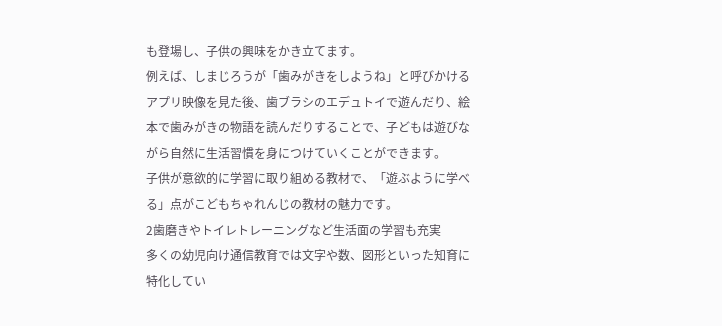も登場し、子供の興味をかき立てます。
例えば、しまじろうが「歯みがきをしようね」と呼びかけるアプリ映像を見た後、歯ブラシのエデュトイで遊んだり、絵本で歯みがきの物語を読んだりすることで、子どもは遊びながら自然に生活習慣を身につけていくことができます。
子供が意欲的に学習に取り組める教材で、「遊ぶように学べる」点がこどもちゃれんじの教材の魅力です。
2歯磨きやトイレトレーニングなど生活面の学習も充実
多くの幼児向け通信教育では文字や数、図形といった知育に特化してい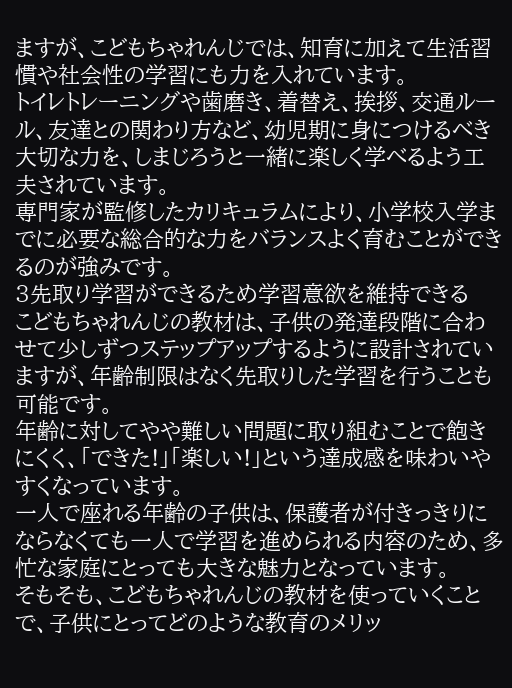ますが、こどもちゃれんじでは、知育に加えて生活習慣や社会性の学習にも力を入れています。
トイレトレーニングや歯磨き、着替え、挨拶、交通ルール、友達との関わり方など、幼児期に身につけるべき大切な力を、しまじろうと一緒に楽しく学べるよう工夫されています。
専門家が監修したカリキュラムにより、小学校入学までに必要な総合的な力をバランスよく育むことができるのが強みです。
3先取り学習ができるため学習意欲を維持できる
こどもちゃれんじの教材は、子供の発達段階に合わせて少しずつステップアップするように設計されていますが、年齢制限はなく先取りした学習を行うことも可能です。
年齢に対してやや難しい問題に取り組むことで飽きにくく、「できた!」「楽しい!」という達成感を味わいやすくなっています。
一人で座れる年齢の子供は、保護者が付きっきりにならなくても一人で学習を進められる内容のため、多忙な家庭にとっても大きな魅力となっています。
そもそも、こどもちゃれんじの教材を使っていくことで、子供にとってどのような教育のメリッ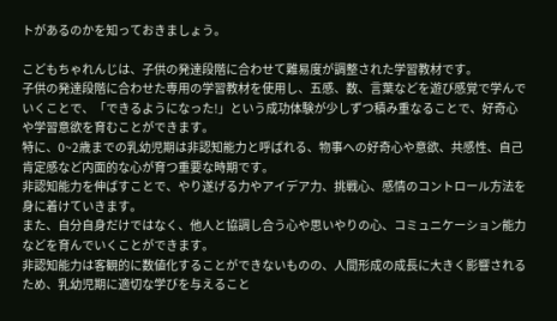トがあるのかを知っておきましょう。

こどもちゃれんじは、子供の発達段階に合わせて難易度が調整された学習教材です。
子供の発達段階に合わせた専用の学習教材を使用し、五感、数、言葉などを遊び感覚で学んでいくことで、「できるようになった!」という成功体験が少しずつ積み重なることで、好奇心や学習意欲を育むことができます。
特に、0~2歳までの乳幼児期は非認知能力と呼ばれる、物事への好奇心や意欲、共感性、自己肯定感など内面的な心が育つ重要な時期です。
非認知能力を伸ばすことで、やり遂げる力やアイデア力、挑戦心、感情のコントロール方法を身に着けていきます。
また、自分自身だけではなく、他人と協調し合う心や思いやりの心、コミュニケーション能力などを育んでいくことができます。
非認知能力は客観的に数値化することができないものの、人間形成の成長に大きく影響されるため、乳幼児期に適切な学びを与えること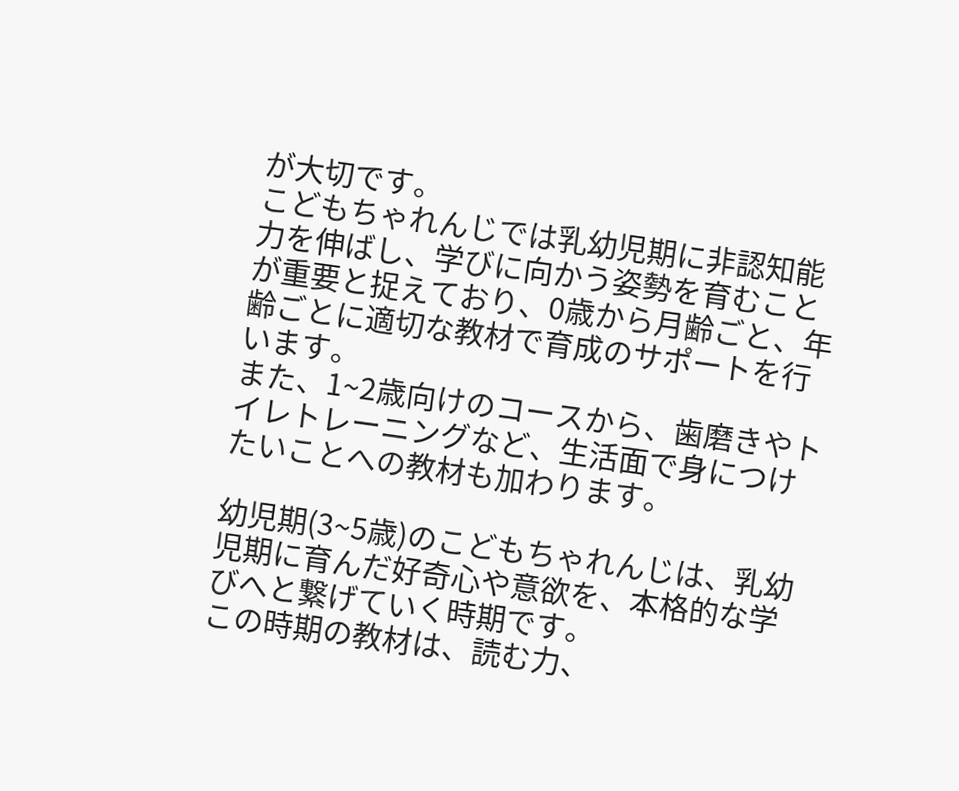が大切です。
こどもちゃれんじでは乳幼児期に非認知能力を伸ばし、学びに向かう姿勢を育むことが重要と捉えており、0歳から月齢ごと、年齢ごとに適切な教材で育成のサポートを行います。
また、1~2歳向けのコースから、歯磨きやトイレトレーニングなど、生活面で身につけたいことへの教材も加わります。

幼児期(3~5歳)のこどもちゃれんじは、乳幼児期に育んだ好奇心や意欲を、本格的な学びへと繋げていく時期です。
この時期の教材は、読む力、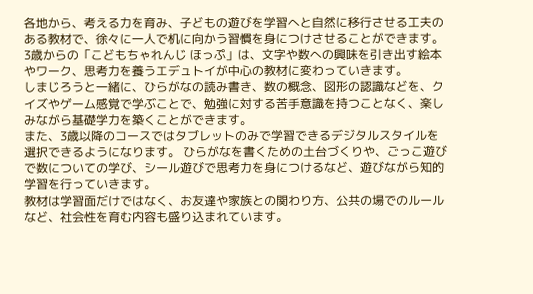各地から、考える力を育み、子どもの遊びを学習へと自然に移行させる工夫のある教材で、徐々に一人で机に向かう習慣を身につけさせることができます。
3歳からの「こどもちゃれんじ ほっぷ」は、文字や数への興味を引き出す絵本やワーク、思考力を養うエデュトイが中心の教材に変わっていきます。
しまじろうと一緒に、ひらがなの読み書き、数の概念、図形の認識などを、クイズやゲーム感覚で学ぶことで、勉強に対する苦手意識を持つことなく、楽しみながら基礎学力を築くことができます。
また、3歳以降のコースではタブレットのみで学習できるデジタルスタイルを選択できるようになります。 ひらがなを書くための土台づくりや、ごっこ遊びで数についての学び、シール遊びで思考力を身につけるなど、遊びながら知的学習を行っていきます。
教材は学習面だけではなく、お友達や家族との関わり方、公共の場でのルールなど、社会性を育む内容も盛り込まれています。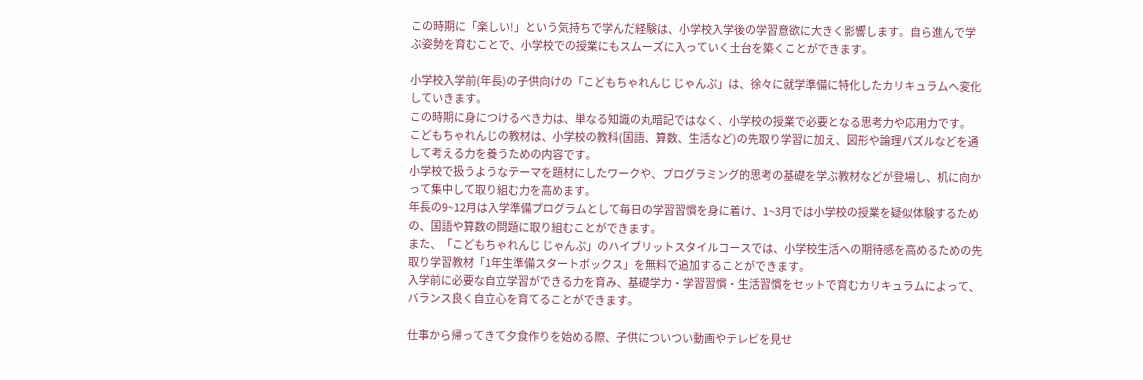この時期に「楽しい!」という気持ちで学んだ経験は、小学校入学後の学習意欲に大きく影響します。自ら進んで学ぶ姿勢を育むことで、小学校での授業にもスムーズに入っていく土台を築くことができます。

小学校入学前(年長)の子供向けの「こどもちゃれんじ じゃんぷ」は、徐々に就学準備に特化したカリキュラムへ変化していきます。
この時期に身につけるべき力は、単なる知識の丸暗記ではなく、小学校の授業で必要となる思考力や応用力です。
こどもちゃれんじの教材は、小学校の教科(国語、算数、生活など)の先取り学習に加え、図形や論理パズルなどを通して考える力を養うための内容です。
小学校で扱うようなテーマを題材にしたワークや、プログラミング的思考の基礎を学ぶ教材などが登場し、机に向かって集中して取り組む力を高めます。
年長の9~12月は入学準備プログラムとして毎日の学習習慣を身に着け、1~3月では小学校の授業を疑似体験するための、国語や算数の問題に取り組むことができます。
また、「こどもちゃれんじ じゃんぷ」のハイブリットスタイルコースでは、小学校生活への期待感を高めるための先取り学習教材「1年生準備スタートボックス」を無料で追加することができます。
入学前に必要な自立学習ができる力を育み、基礎学力・学習習慣・生活習慣をセットで育むカリキュラムによって、バランス良く自立心を育てることができます。

仕事から帰ってきて夕食作りを始める際、子供についつい動画やテレビを見せ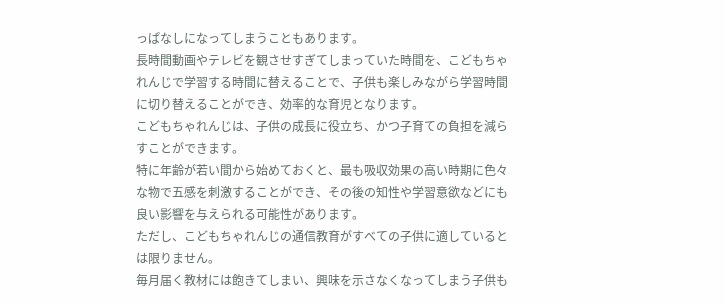っぱなしになってしまうこともあります。
長時間動画やテレビを観させすぎてしまっていた時間を、こどもちゃれんじで学習する時間に替えることで、子供も楽しみながら学習時間に切り替えることができ、効率的な育児となります。
こどもちゃれんじは、子供の成長に役立ち、かつ子育ての負担を減らすことができます。
特に年齢が若い間から始めておくと、最も吸収効果の高い時期に色々な物で五感を刺激することができ、その後の知性や学習意欲などにも良い影響を与えられる可能性があります。
ただし、こどもちゃれんじの通信教育がすべての子供に適しているとは限りません。
毎月届く教材には飽きてしまい、興味を示さなくなってしまう子供も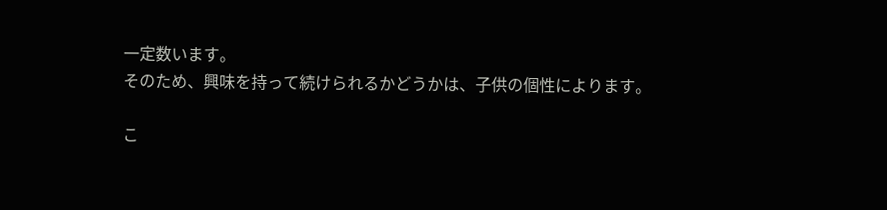一定数います。
そのため、興味を持って続けられるかどうかは、子供の個性によります。

こ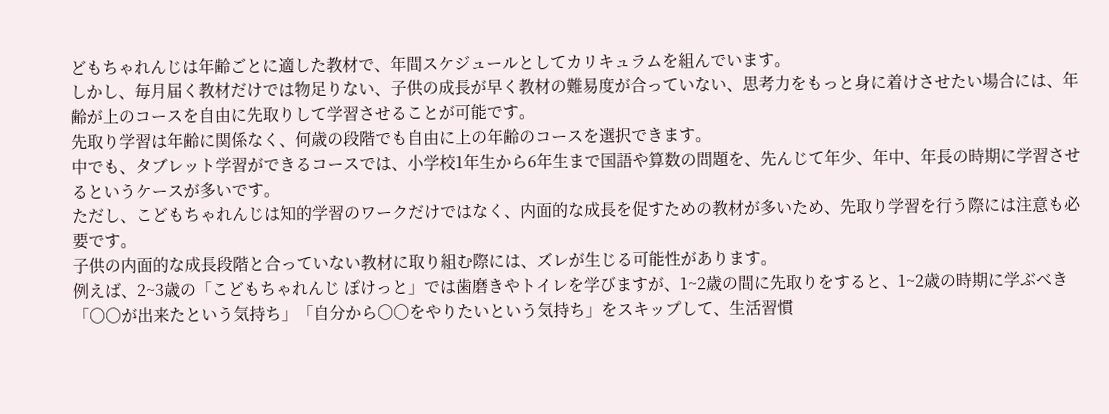どもちゃれんじは年齢ごとに適した教材で、年間スケジュールとしてカリキュラムを組んでいます。
しかし、毎月届く教材だけでは物足りない、子供の成長が早く教材の難易度が合っていない、思考力をもっと身に着けさせたい場合には、年齢が上のコースを自由に先取りして学習させることが可能です。
先取り学習は年齢に関係なく、何歳の段階でも自由に上の年齢のコースを選択できます。
中でも、タブレット学習ができるコースでは、小学校1年生から6年生まで国語や算数の問題を、先んじて年少、年中、年長の時期に学習させるというケースが多いです。
ただし、こどもちゃれんじは知的学習のワークだけではなく、内面的な成長を促すための教材が多いため、先取り学習を行う際には注意も必要です。
子供の内面的な成長段階と合っていない教材に取り組む際には、ズレが生じる可能性があります。
例えば、2~3歳の「こどもちゃれんじ ぽけっと」では歯磨きやトイレを学びますが、1~2歳の間に先取りをすると、1~2歳の時期に学ぶべき「〇〇が出来たという気持ち」「自分から〇〇をやりたいという気持ち」をスキップして、生活習慣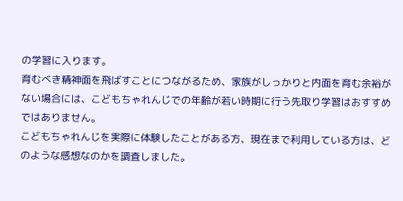の学習に入ります。
育むべき精神面を飛ばすことにつながるため、家族がしっかりと内面を育む余裕がない場合には、こどもちゃれんじでの年齢が若い時期に行う先取り学習はおすすめではありません。
こどもちゃれんじを実際に体験したことがある方、現在まで利用している方は、どのような感想なのかを調査しました。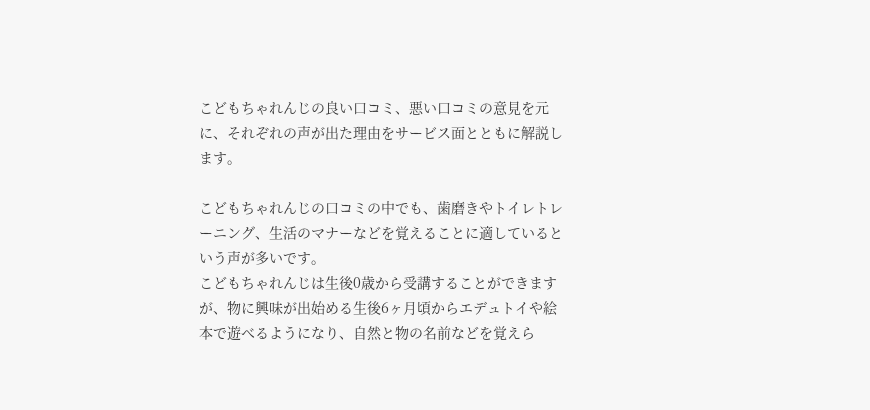こどもちゃれんじの良い口コミ、悪い口コミの意見を元に、それぞれの声が出た理由をサービス面とともに解説します。

こどもちゃれんじの口コミの中でも、歯磨きやトイレトレーニング、生活のマナーなどを覚えることに適しているという声が多いです。
こどもちゃれんじは生後0歳から受講することができますが、物に興味が出始める生後6ヶ月頃からエデュトイや絵本で遊べるようになり、自然と物の名前などを覚えら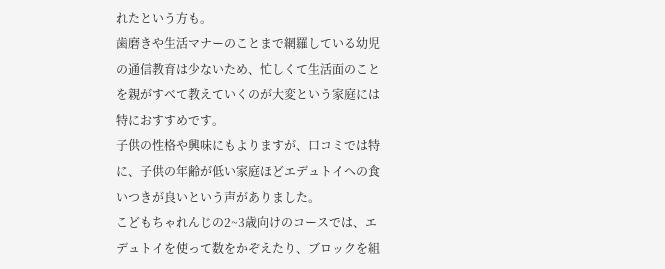れたという方も。
歯磨きや生活マナーのことまで網羅している幼児の通信教育は少ないため、忙しくて生活面のことを親がすべて教えていくのが大変という家庭には特におすすめです。
子供の性格や興味にもよりますが、口コミでは特に、子供の年齢が低い家庭ほどエデュトイへの食いつきが良いという声がありました。
こどもちゃれんじの2~3歳向けのコースでは、エデュトイを使って数をかぞえたり、ブロックを組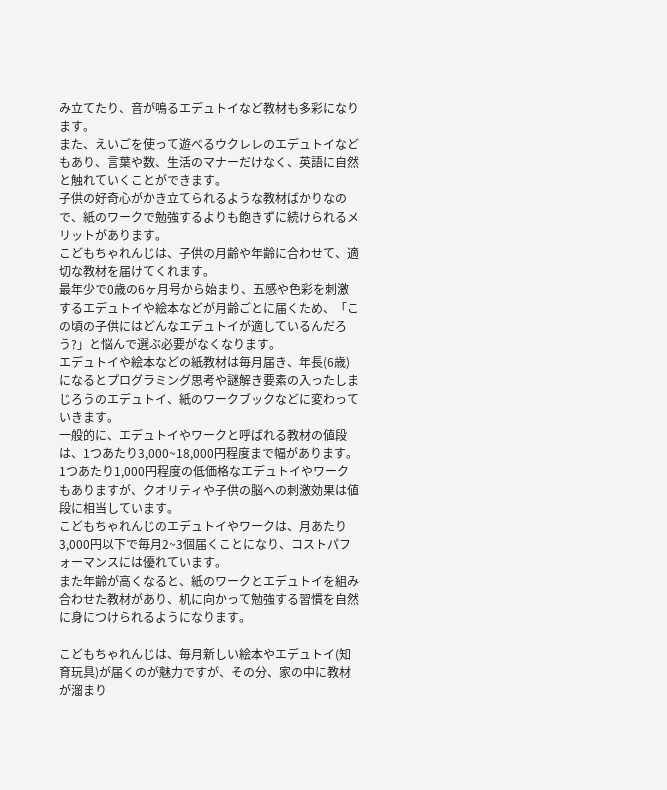み立てたり、音が鳴るエデュトイなど教材も多彩になります。
また、えいごを使って遊べるウクレレのエデュトイなどもあり、言葉や数、生活のマナーだけなく、英語に自然と触れていくことができます。
子供の好奇心がかき立てられるような教材ばかりなので、紙のワークで勉強するよりも飽きずに続けられるメリットがあります。
こどもちゃれんじは、子供の月齢や年齢に合わせて、適切な教材を届けてくれます。
最年少で0歳の6ヶ月号から始まり、五感や色彩を刺激するエデュトイや絵本などが月齢ごとに届くため、「この頃の子供にはどんなエデュトイが適しているんだろう?」と悩んで選ぶ必要がなくなります。
エデュトイや絵本などの紙教材は毎月届き、年長(6歳)になるとプログラミング思考や謎解き要素の入ったしまじろうのエデュトイ、紙のワークブックなどに変わっていきます。
一般的に、エデュトイやワークと呼ばれる教材の値段は、1つあたり3,000~18,000円程度まで幅があります。
1つあたり1,000円程度の低価格なエデュトイやワークもありますが、クオリティや子供の脳への刺激効果は値段に相当しています。
こどもちゃれんじのエデュトイやワークは、月あたり3,000円以下で毎月2~3個届くことになり、コストパフォーマンスには優れています。
また年齢が高くなると、紙のワークとエデュトイを組み合わせた教材があり、机に向かって勉強する習慣を自然に身につけられるようになります。

こどもちゃれんじは、毎月新しい絵本やエデュトイ(知育玩具)が届くのが魅力ですが、その分、家の中に教材が溜まり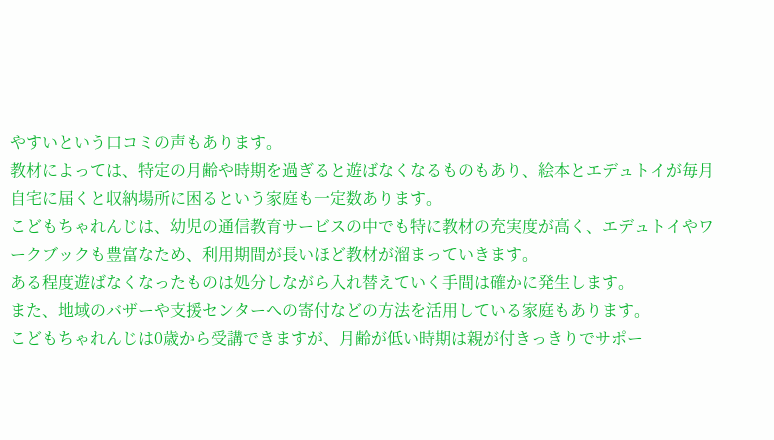やすいという口コミの声もあります。
教材によっては、特定の月齢や時期を過ぎると遊ばなくなるものもあり、絵本とエデュトイが毎月自宅に届くと収納場所に困るという家庭も一定数あります。
こどもちゃれんじは、幼児の通信教育サービスの中でも特に教材の充実度が高く、エデュトイやワークブックも豊富なため、利用期間が長いほど教材が溜まっていきます。
ある程度遊ばなくなったものは処分しながら入れ替えていく手間は確かに発生します。
また、地域のバザーや支援センターへの寄付などの方法を活用している家庭もあります。
こどもちゃれんじは0歳から受講できますが、月齢が低い時期は親が付きっきりでサポー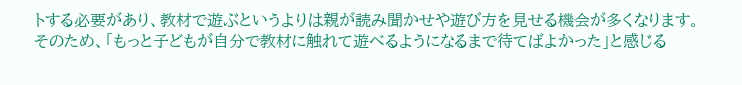トする必要があり、教材で遊ぶというよりは親が読み聞かせや遊び方を見せる機会が多くなります。
そのため、「もっと子どもが自分で教材に触れて遊べるようになるまで待てばよかった」と感じる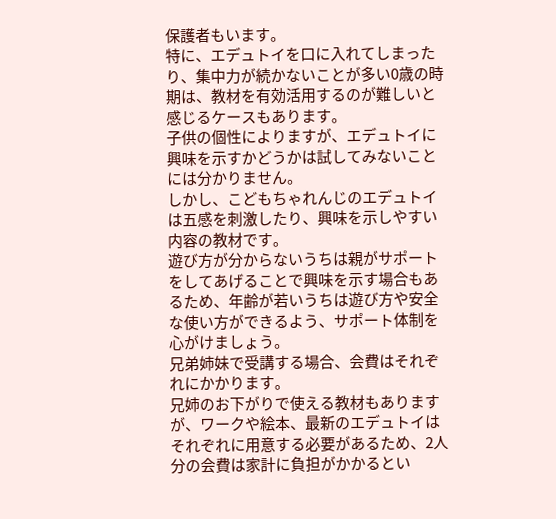保護者もいます。
特に、エデュトイを口に入れてしまったり、集中力が続かないことが多い0歳の時期は、教材を有効活用するのが難しいと感じるケースもあります。
子供の個性によりますが、エデュトイに興味を示すかどうかは試してみないことには分かりません。
しかし、こどもちゃれんじのエデュトイは五感を刺激したり、興味を示しやすい内容の教材です。
遊び方が分からないうちは親がサポートをしてあげることで興味を示す場合もあるため、年齢が若いうちは遊び方や安全な使い方ができるよう、サポート体制を心がけましょう。
兄弟姉妹で受講する場合、会費はそれぞれにかかります。
兄姉のお下がりで使える教材もありますが、ワークや絵本、最新のエデュトイはそれぞれに用意する必要があるため、2人分の会費は家計に負担がかかるとい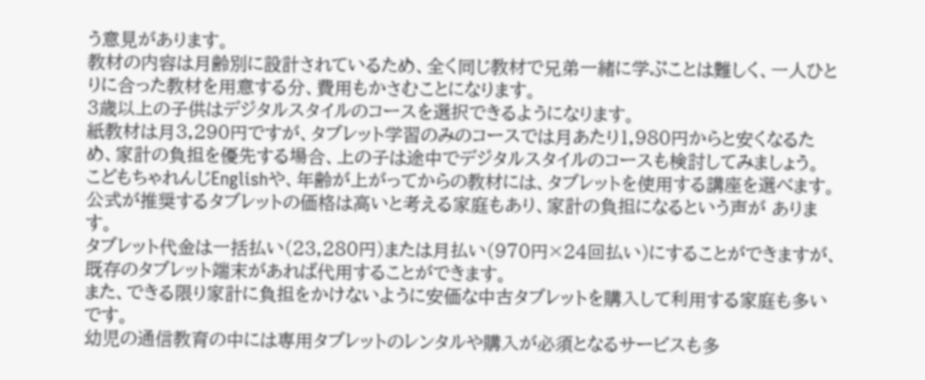う意見があります。
教材の内容は月齢別に設計されているため、全く同じ教材で兄弟一緒に学ぶことは難しく、一人ひとりに合った教材を用意する分、費用もかさむことになります。
3歳以上の子供はデジタルスタイルのコースを選択できるようになります。
紙教材は月3,290円ですが、タブレット学習のみのコースでは月あたり1,980円からと安くなるため、家計の負担を優先する場合、上の子は途中でデジタルスタイルのコースも検討してみましょう。
こどもちゃれんじEnglishや、年齢が上がってからの教材には、タブレットを使用する講座を選べます。
公式が推奨するタブレットの価格は高いと考える家庭もあり、家計の負担になるという声が あります。
タブレット代金は一括払い(23,280円)または月払い(970円×24回払い)にすることができますが、既存のタブレット端末があれば代用することができます。
また、できる限り家計に負担をかけないように安価な中古タブレットを購入して利用する家庭も多いです。
幼児の通信教育の中には専用タブレットのレンタルや購入が必須となるサービスも多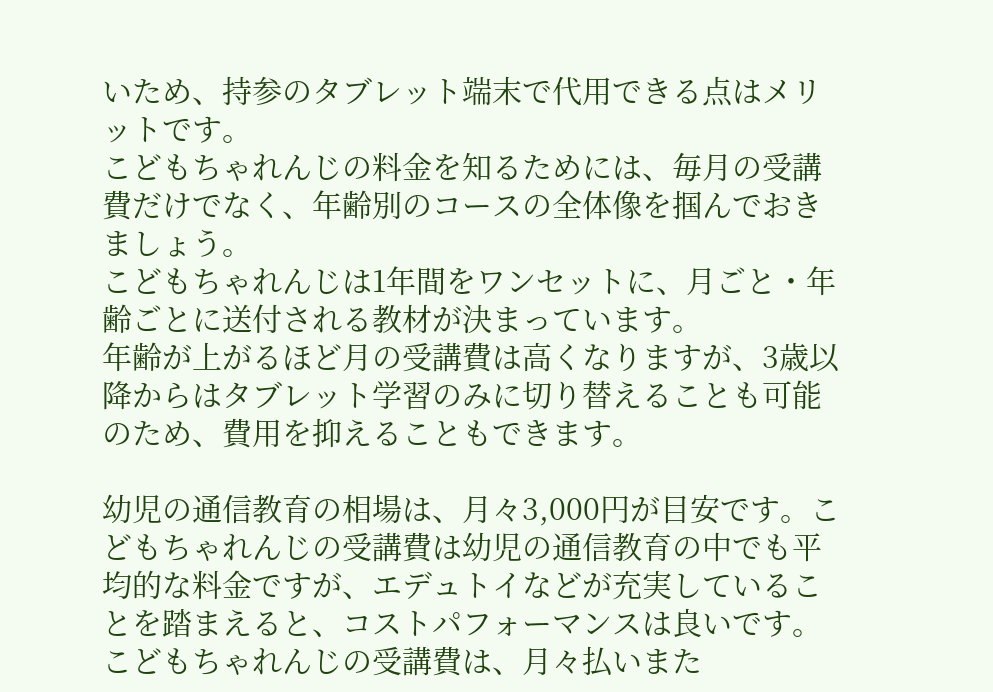いため、持参のタブレット端末で代用できる点はメリットです。
こどもちゃれんじの料金を知るためには、毎月の受講費だけでなく、年齢別のコースの全体像を掴んでおきましょう。
こどもちゃれんじは1年間をワンセットに、月ごと・年齢ごとに送付される教材が決まっています。
年齢が上がるほど月の受講費は高くなりますが、3歳以降からはタブレット学習のみに切り替えることも可能のため、費用を抑えることもできます。

幼児の通信教育の相場は、月々3,000円が目安です。こどもちゃれんじの受講費は幼児の通信教育の中でも平均的な料金ですが、エデュトイなどが充実していることを踏まえると、コストパフォーマンスは良いです。
こどもちゃれんじの受講費は、月々払いまた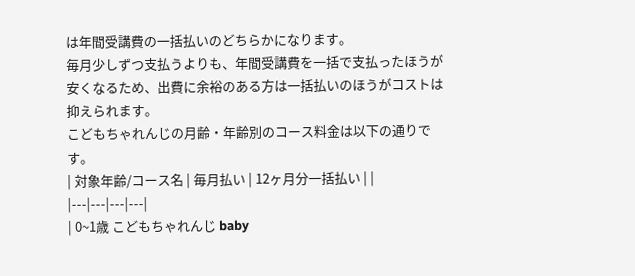は年間受講費の一括払いのどちらかになります。
毎月少しずつ支払うよりも、年間受講費を一括で支払ったほうが安くなるため、出費に余裕のある方は一括払いのほうがコストは抑えられます。
こどもちゃれんじの月齢・年齢別のコース料金は以下の通りです。
| 対象年齢/コース名 | 毎月払い | 12ヶ月分一括払い | |
|---|---|---|---|
| 0~1歳 こどもちゃれんじ baby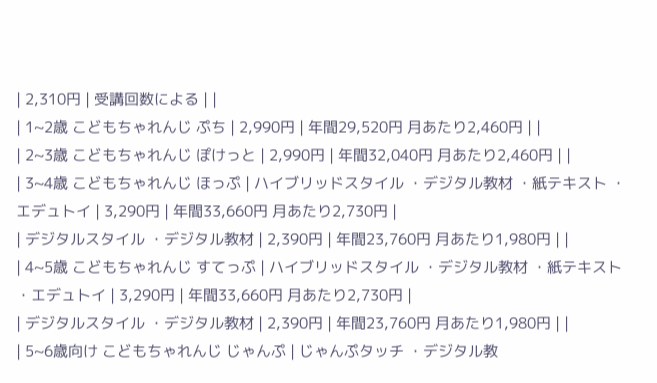| 2,310円 | 受講回数による | |
| 1~2歳 こどもちゃれんじ ぷち | 2,990円 | 年間29,520円 月あたり2,460円 | |
| 2~3歳 こどもちゃれんじ ぽけっと | 2,990円 | 年間32,040円 月あたり2,460円 | |
| 3~4歳 こどもちゃれんじ ほっぷ | ハイブリッドスタイル ・デジタル教材 ・紙テキスト ・エデュトイ | 3,290円 | 年間33,660円 月あたり2,730円 |
| デジタルスタイル ・デジタル教材 | 2,390円 | 年間23,760円 月あたり1,980円 | |
| 4~5歳 こどもちゃれんじ すてっぷ | ハイブリッドスタイル ・デジタル教材 ・紙テキスト ・エデュトイ | 3,290円 | 年間33,660円 月あたり2,730円 |
| デジタルスタイル ・デジタル教材 | 2,390円 | 年間23,760円 月あたり1,980円 | |
| 5~6歳向け こどもちゃれんじ じゃんぷ | じゃんぷタッチ ・デジタル教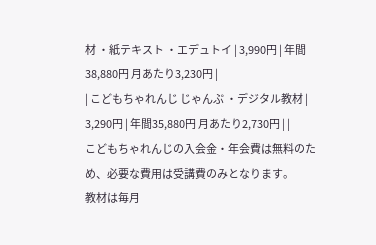材 ・紙テキスト ・エデュトイ | 3,990円 | 年間38,880円 月あたり3,230円 |
| こどもちゃれんじ じゃんぷ ・デジタル教材 | 3,290円 | 年間35,880円 月あたり2,730円 | |
こどもちゃれんじの入会金・年会費は無料のため、必要な費用は受講費のみとなります。
教材は毎月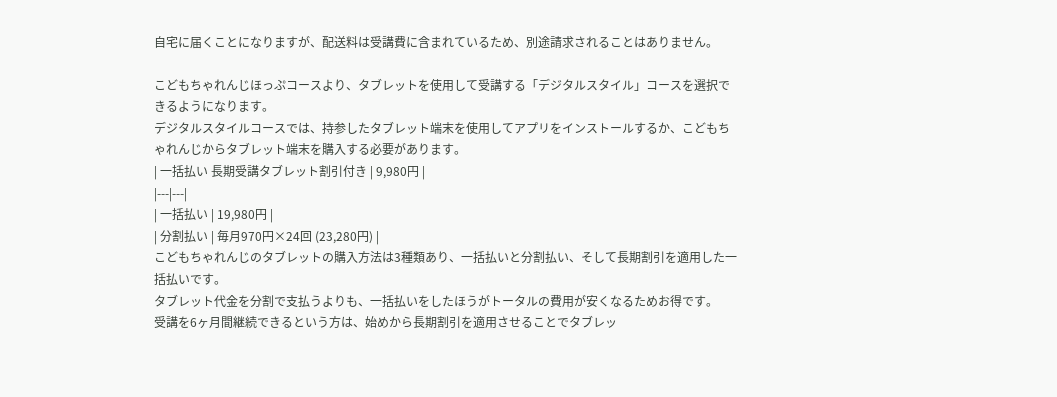自宅に届くことになりますが、配送料は受講費に含まれているため、別途請求されることはありません。

こどもちゃれんじほっぷコースより、タブレットを使用して受講する「デジタルスタイル」コースを選択できるようになります。
デジタルスタイルコースでは、持参したタブレット端末を使用してアプリをインストールするか、こどもちゃれんじからタブレット端末を購入する必要があります。
| 一括払い 長期受講タブレット割引付き | 9,980円 |
|---|---|
| 一括払い | 19,980円 |
| 分割払い | 毎月970円×24回 (23,280円) |
こどもちゃれんじのタブレットの購入方法は3種類あり、一括払いと分割払い、そして長期割引を適用した一括払いです。
タブレット代金を分割で支払うよりも、一括払いをしたほうがトータルの費用が安くなるためお得です。
受講を6ヶ月間継続できるという方は、始めから長期割引を適用させることでタブレッ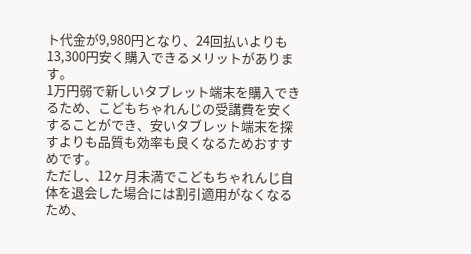ト代金が9,980円となり、24回払いよりも13,300円安く購入できるメリットがあります。
1万円弱で新しいタブレット端末を購入できるため、こどもちゃれんじの受講費を安くすることができ、安いタブレット端末を探すよりも品質も効率も良くなるためおすすめです。
ただし、12ヶ月未満でこどもちゃれんじ自体を退会した場合には割引適用がなくなるため、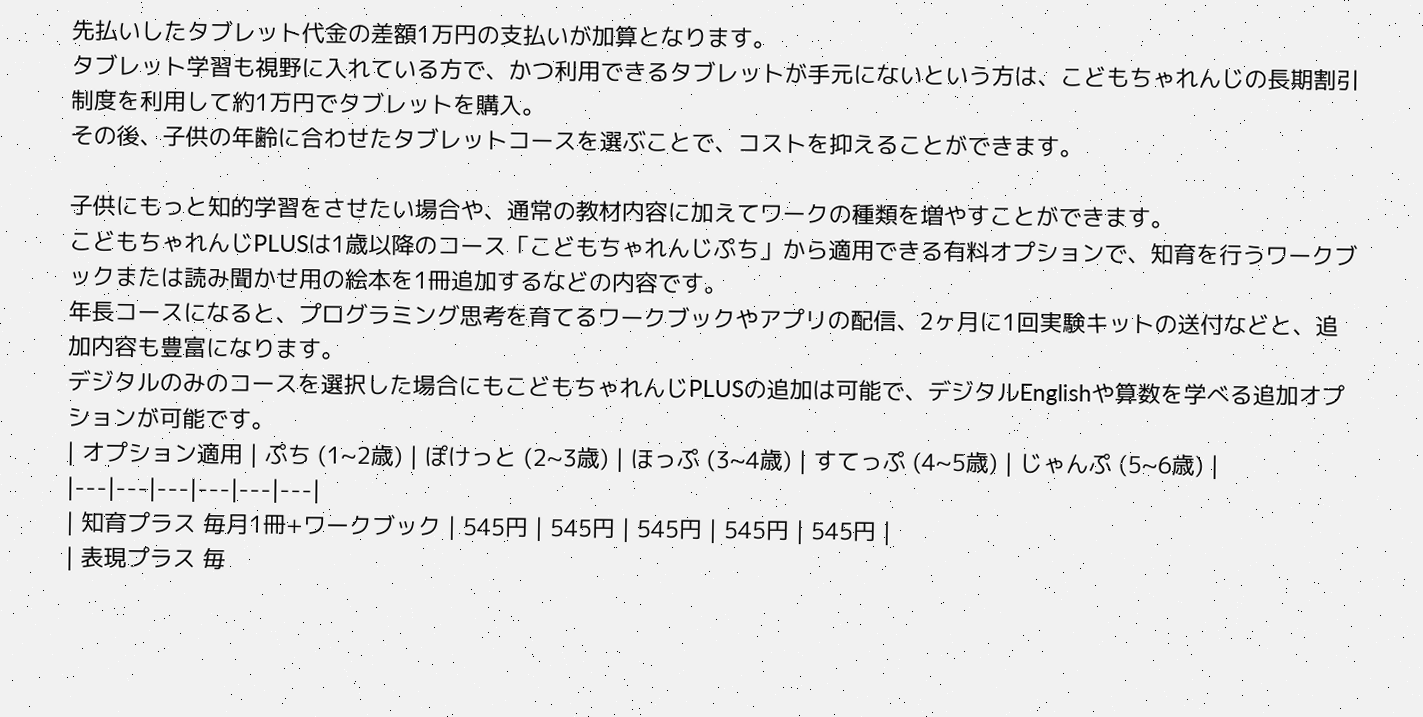先払いしたタブレット代金の差額1万円の支払いが加算となります。
タブレット学習も視野に入れている方で、かつ利用できるタブレットが手元にないという方は、こどもちゃれんじの長期割引制度を利用して約1万円でタブレットを購入。
その後、子供の年齢に合わせたタブレットコースを選ぶことで、コストを抑えることができます。

子供にもっと知的学習をさせたい場合や、通常の教材内容に加えてワークの種類を増やすことができます。
こどもちゃれんじPLUSは1歳以降のコース「こどもちゃれんじぷち」から適用できる有料オプションで、知育を行うワークブックまたは読み聞かせ用の絵本を1冊追加するなどの内容です。
年長コースになると、プログラミング思考を育てるワークブックやアプリの配信、2ヶ月に1回実験キットの送付などと、追加内容も豊富になります。
デジタルのみのコースを選択した場合にもこどもちゃれんじPLUSの追加は可能で、デジタルEnglishや算数を学べる追加オプションが可能です。
| オプション適用 | ぷち (1~2歳) | ぽけっと (2~3歳) | ほっぷ (3~4歳) | すてっぷ (4~5歳) | じゃんぷ (5~6歳) |
|---|---|---|---|---|---|
| 知育プラス 毎月1冊+ワークブック | 545円 | 545円 | 545円 | 545円 | 545円 |
| 表現プラス 毎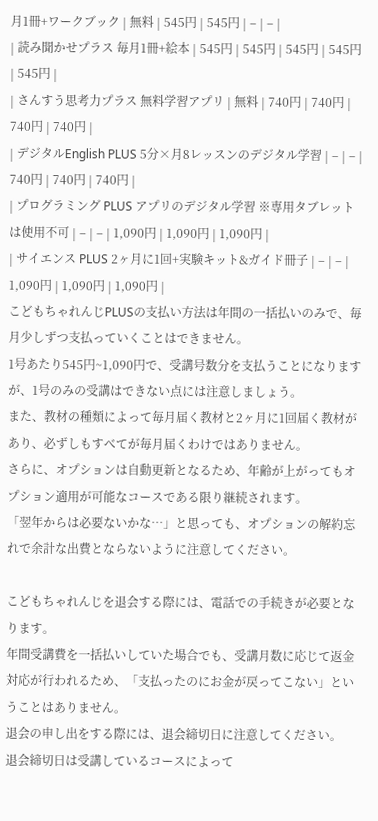月1冊+ワークブック | 無料 | 545円 | 545円 | – | – |
| 読み聞かせプラス 毎月1冊+絵本 | 545円 | 545円 | 545円 | 545円 | 545円 |
| さんすう思考力プラス 無料学習アプリ | 無料 | 740円 | 740円 | 740円 | 740円 |
| デジタルEnglish PLUS 5分×月8レッスンのデジタル学習 | – | – | 740円 | 740円 | 740円 |
| プログラミング PLUS アプリのデジタル学習 ※専用タブレットは使用不可 | – | – | 1,090円 | 1,090円 | 1,090円 |
| サイエンス PLUS 2ヶ月に1回+実験キット&ガイド冊子 | – | – | 1,090円 | 1,090円 | 1,090円 |
こどもちゃれんじPLUSの支払い方法は年間の一括払いのみで、毎月少しずつ支払っていくことはできません。
1号あたり545円~1,090円で、受講号数分を支払うことになりますが、1号のみの受講はできない点には注意しましょう。
また、教材の種類によって毎月届く教材と2ヶ月に1回届く教材があり、必ずしもすべてが毎月届くわけではありません。
さらに、オプションは自動更新となるため、年齢が上がってもオプション適用が可能なコースである限り継続されます。
「翌年からは必要ないかな…」と思っても、オプションの解約忘れで余計な出費とならないように注意してください。

こどもちゃれんじを退会する際には、電話での手続きが必要となります。
年間受講費を一括払いしていた場合でも、受講月数に応じて返金対応が行われるため、「支払ったのにお金が戻ってこない」ということはありません。
退会の申し出をする際には、退会締切日に注意してください。
退会締切日は受講しているコースによって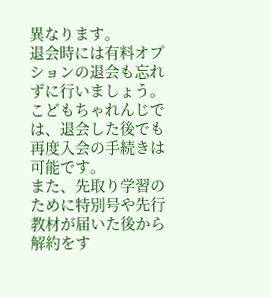異なります。
退会時には有料オプションの退会も忘れずに行いましょう。こどもちゃれんじでは、退会した後でも再度入会の手続きは可能です。
また、先取り学習のために特別号や先行教材が届いた後から解約をす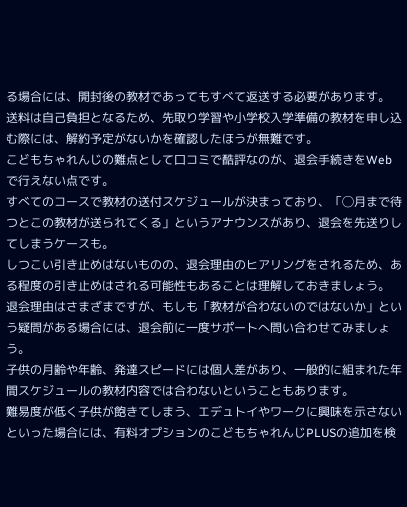る場合には、開封後の教材であってもすべて返送する必要があります。
送料は自己負担となるため、先取り学習や小学校入学準備の教材を申し込む際には、解約予定がないかを確認したほうが無難です。
こどもちゃれんじの難点として口コミで酷評なのが、退会手続きをWebで行えない点です。
すべてのコースで教材の送付スケジュールが決まっており、「◯月まで待つとこの教材が送られてくる」というアナウンスがあり、退会を先送りしてしまうケースも。
しつこい引き止めはないものの、退会理由のヒアリングをされるため、ある程度の引き止めはされる可能性もあることは理解しておきましょう。
退会理由はさまざまですが、もしも「教材が合わないのではないか」という疑問がある場合には、退会前に一度サポートへ問い合わせてみましょう。
子供の月齢や年齢、発達スピードには個人差があり、一般的に組まれた年間スケジュールの教材内容では合わないということもあります。
難易度が低く子供が飽きてしまう、エデュトイやワークに興味を示さないといった場合には、有料オプションのこどもちゃれんじPLUSの追加を検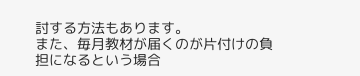討する方法もあります。
また、毎月教材が届くのが片付けの負担になるという場合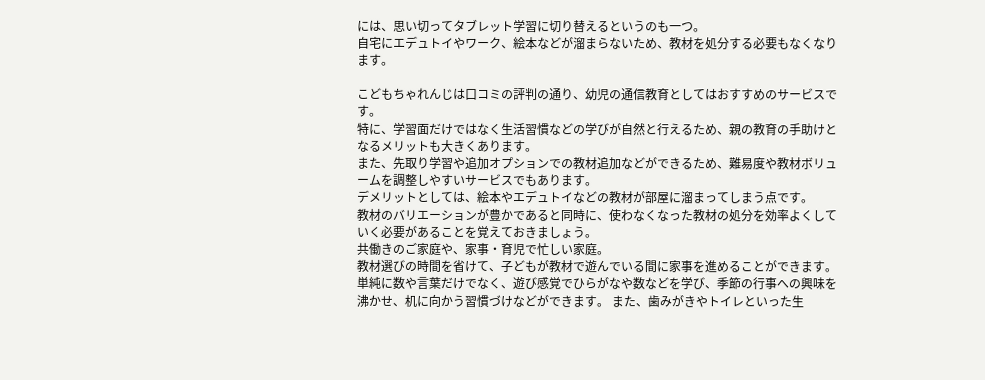には、思い切ってタブレット学習に切り替えるというのも一つ。
自宅にエデュトイやワーク、絵本などが溜まらないため、教材を処分する必要もなくなります。

こどもちゃれんじは口コミの評判の通り、幼児の通信教育としてはおすすめのサービスです。
特に、学習面だけではなく生活習慣などの学びが自然と行えるため、親の教育の手助けとなるメリットも大きくあります。
また、先取り学習や追加オプションでの教材追加などができるため、難易度や教材ボリュームを調整しやすいサービスでもあります。
デメリットとしては、絵本やエデュトイなどの教材が部屋に溜まってしまう点です。
教材のバリエーションが豊かであると同時に、使わなくなった教材の処分を効率よくしていく必要があることを覚えておきましょう。
共働きのご家庭や、家事・育児で忙しい家庭。
教材選びの時間を省けて、子どもが教材で遊んでいる間に家事を進めることができます。
単純に数や言葉だけでなく、遊び感覚でひらがなや数などを学び、季節の行事への興味を沸かせ、机に向かう習慣づけなどができます。 また、歯みがきやトイレといった生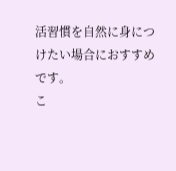活習慣を自然に身につけたい場合におすすめです。
こ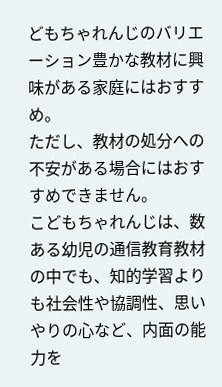どもちゃれんじのバリエーション豊かな教材に興味がある家庭にはおすすめ。
ただし、教材の処分への不安がある場合にはおすすめできません。
こどもちゃれんじは、数ある幼児の通信教育教材の中でも、知的学習よりも社会性や協調性、思いやりの心など、内面の能力を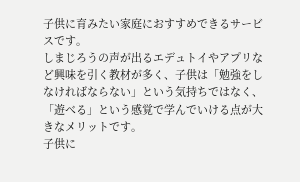子供に育みたい家庭におすすめできるサービスです。
しまじろうの声が出るエデュトイやアプリなど興味を引く教材が多く、子供は「勉強をしなければならない」という気持ちではなく、「遊べる」という感覚で学んでいける点が大きなメリットです。
子供に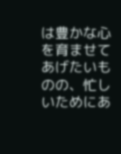は豊かな心を育ませてあげたいものの、忙しいためにあ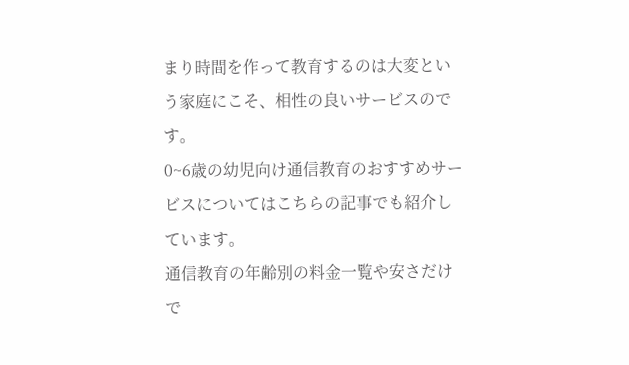まり時間を作って教育するのは大変という家庭にこそ、相性の良いサービスのです。
0~6歳の幼児向け通信教育のおすすめサービスについてはこちらの記事でも紹介しています。
通信教育の年齢別の料金一覧や安さだけで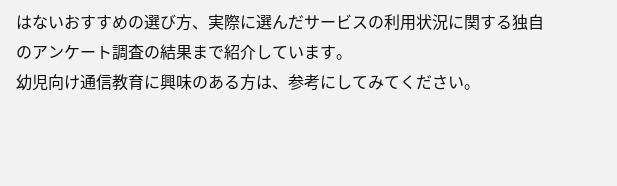はないおすすめの選び方、実際に選んだサービスの利用状況に関する独自のアンケート調査の結果まで紹介しています。
幼児向け通信教育に興味のある方は、参考にしてみてください。